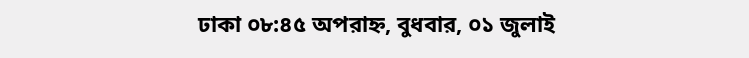ঢাকা ০৮:৪৫ অপরাহ্ন, বুধবার, ০১ জুলাই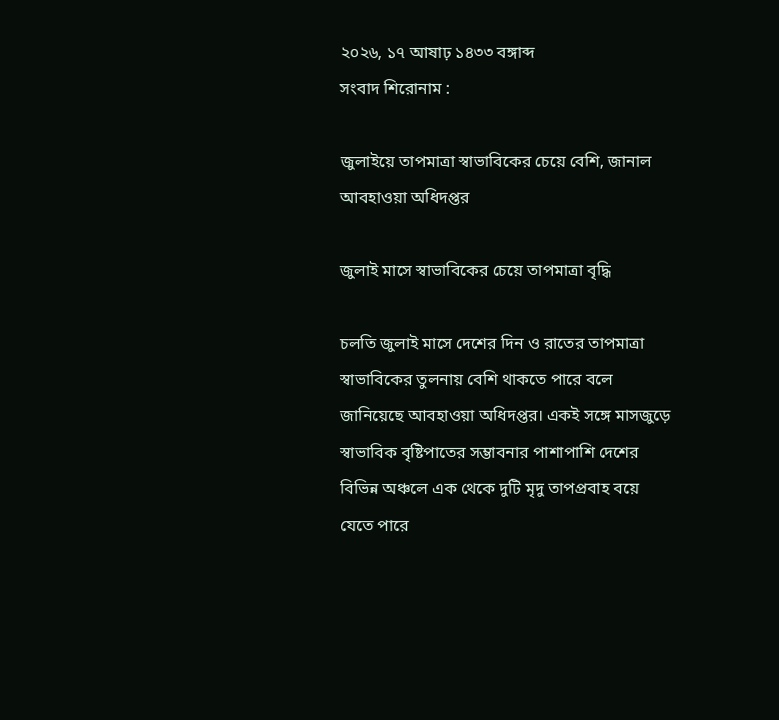২০২৬, ১৭ আষাঢ় ১৪৩৩ বঙ্গাব্দ
সংবাদ শিরোনাম :

জুলাইয়ে তাপমাত্রা স্বাভাবিকের চেয়ে বেশি, জানাল আবহাওয়া অধিদপ্তর

জুলাই মাসে স্বাভাবিকের চেয়ে তাপমাত্রা বৃদ্ধি

চলতি জুলাই মাসে দেশের দিন ও রাতের তাপমাত্রা স্বাভাবিকের তুলনায় বেশি থাকতে পারে বলে জানিয়েছে আবহাওয়া অধিদপ্তর। একই সঙ্গে মাসজুড়ে স্বাভাবিক বৃষ্টিপাতের সম্ভাবনার পাশাপাশি দেশের বিভিন্ন অঞ্চলে এক থেকে দুটি মৃদু তাপপ্রবাহ বয়ে যেতে পারে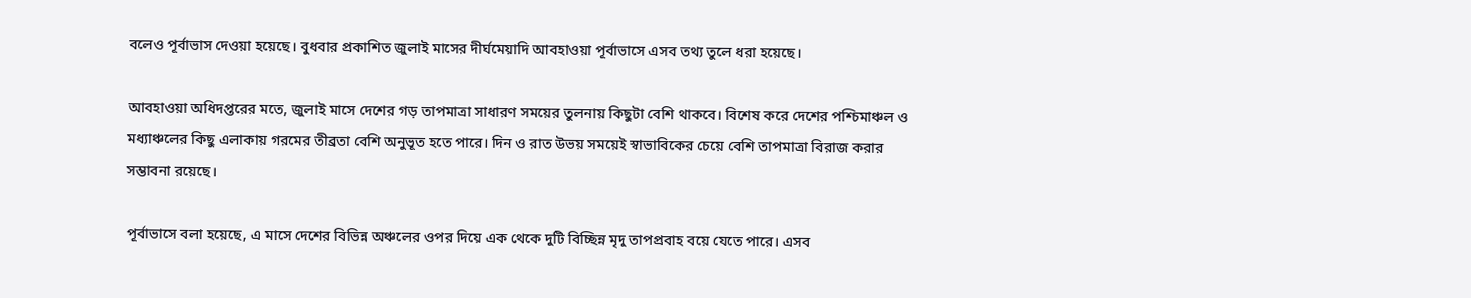বলেও পূর্বাভাস দেওয়া হয়েছে। বুধবার প্রকাশিত জুলাই মাসের দীর্ঘমেয়াদি আবহাওয়া পূর্বাভাসে এসব তথ্য তুলে ধরা হয়েছে।

আবহাওয়া অধিদপ্তরের মতে, জুলাই মাসে দেশের গড় তাপমাত্রা সাধারণ সময়ের তুলনায় কিছুটা বেশি থাকবে। বিশেষ করে দেশের পশ্চিমাঞ্চল ও মধ্যাঞ্চলের কিছু এলাকায় গরমের তীব্রতা বেশি অনুভূত হতে পারে। দিন ও রাত উভয় সময়েই স্বাভাবিকের চেয়ে বেশি তাপমাত্রা বিরাজ করার সম্ভাবনা রয়েছে।

পূর্বাভাসে বলা হয়েছে, এ মাসে দেশের বিভিন্ন অঞ্চলের ওপর দিয়ে এক থেকে দুটি বিচ্ছিন্ন মৃদু তাপপ্রবাহ বয়ে যেতে পারে। এসব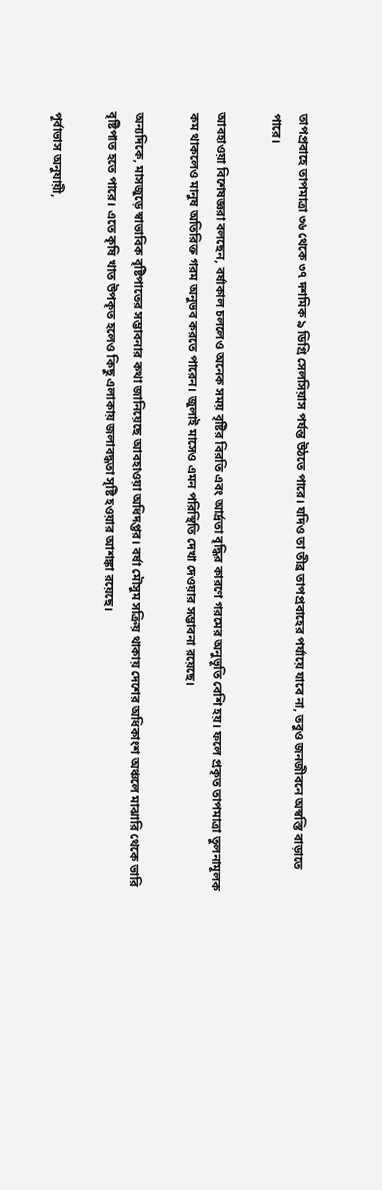তাপপ্রবাহে তাপমাত্রা ৩৬ থেকে ৩৭ দশমিক ৯ ডিগ্রি সেলসিয়াস পর্যন্ত উঠতে পারে। যদিও তা তীব্র তাপপ্রবাহের পর্যায়ে যাবে না, তবুও জনজীবনে অস্বস্তি বাড়াতে পারে।

আবহাওয়া বিশেষজ্ঞরা বলছেন, বর্ষাকাল চললেও অনেক সময় বৃষ্টির বিরতি এবং আর্দ্রতা বৃদ্ধির কারণে গরমের অনুভূতি বেশি হয়। ফলে প্রকৃত তাপমাত্রা তুলনামূলক কম থাকলেও মানুষ অতিরিক্ত গরম অনুভব করতে পারেন। জুলাই মাসেও এমন পরিস্থিতি দেখা দেওয়ার সম্ভাবনা রয়েছে।

অন্যদিকে, মাসজুড়ে স্বাভাবিক বৃষ্টিপাতের সম্ভাবনার কথা জানিয়েছে আবহাওয়া অধিদপ্তর। বর্ষা মৌসুম সক্রিয় থাকায় দেশের অধিকাংশ অঞ্চলে মাঝারি থেকে ভারি বৃষ্টিপাত হতে পারে। এতে কৃষি খাত উপকৃত হলেও কিছু এলাকায় জলাবদ্ধতা সৃষ্টি হওয়ার আশঙ্কা রয়েছে।

পূর্বাভাস অনুযায়ী,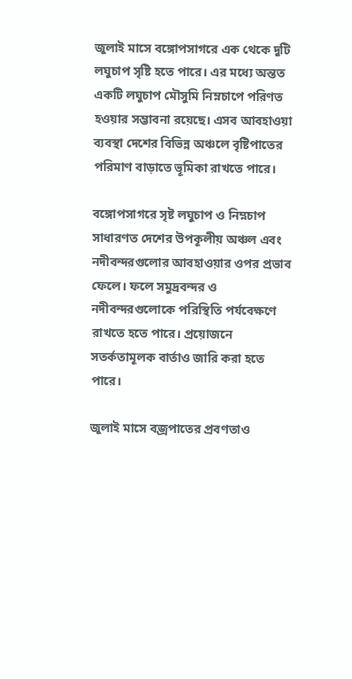জুলাই মাসে বঙ্গোপসাগরে এক থেকে দুটি লঘুচাপ সৃষ্টি হতে পারে। এর মধ্যে অন্তত একটি লঘুচাপ মৌসুমি নিম্নচাপে পরিণত হওয়ার সম্ভাবনা রয়েছে। এসব আবহাওয়া ব্যবস্থা দেশের বিভিন্ন অঞ্চলে বৃষ্টিপাতের পরিমাণ বাড়াতে ভূমিকা রাখতে পারে।

বঙ্গোপসাগরে সৃষ্ট লঘুচাপ ও নিম্নচাপ সাধারণত দেশের উপকূলীয় অঞ্চল এবং নদীবন্দরগুলোর আবহাওয়ার ওপর প্রভাব ফেলে। ফলে সমুদ্রবন্দর ও নদীবন্দরগুলোকে পরিস্থিতি পর্যবেক্ষণে রাখতে হতে পারে। প্রয়োজনে সতর্কতামূলক বার্তাও জারি করা হতে পারে।

জুলাই মাসে বজ্রপাতের প্রবণতাও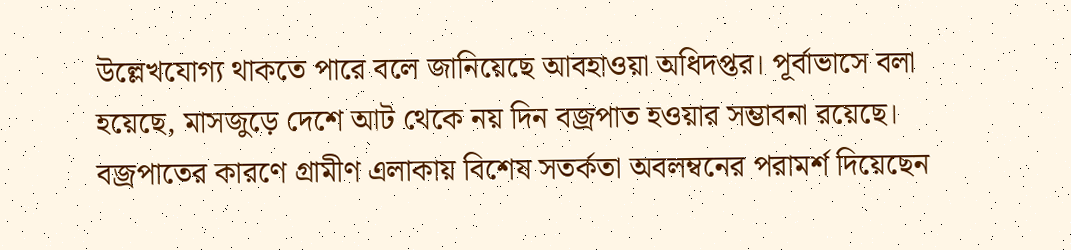উল্লেখযোগ্য থাকতে পারে বলে জানিয়েছে আবহাওয়া অধিদপ্তর। পূর্বাভাসে বলা হয়েছে, মাসজুড়ে দেশে আট থেকে নয় দিন বজ্রপাত হওয়ার সম্ভাবনা রয়েছে। বজ্রপাতের কারণে গ্রামীণ এলাকায় বিশেষ সতর্কতা অবলম্বনের পরামর্শ দিয়েছেন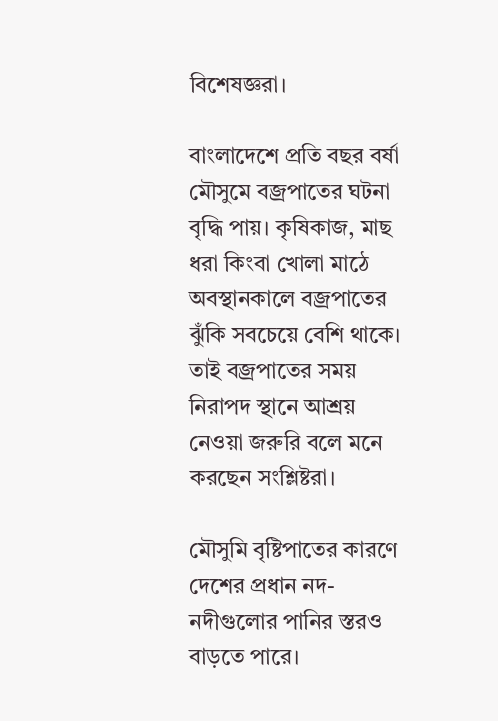বিশেষজ্ঞরা।

বাংলাদেশে প্রতি বছর বর্ষা মৌসুমে বজ্রপাতের ঘটনা বৃদ্ধি পায়। কৃষিকাজ, মাছ ধরা কিংবা খোলা মাঠে অবস্থানকালে বজ্রপাতের ঝুঁকি সবচেয়ে বেশি থাকে। তাই বজ্রপাতের সময় নিরাপদ স্থানে আশ্রয় নেওয়া জরুরি বলে মনে করছেন সংশ্লিষ্টরা।

মৌসুমি বৃষ্টিপাতের কারণে দেশের প্রধান নদ-নদীগুলোর পানির স্তরও বাড়তে পারে।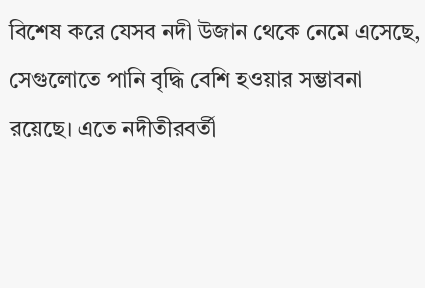বিশেষ করে যেসব নদী উজান থেকে নেমে এসেছে, সেগুলোতে পানি বৃদ্ধি বেশি হওয়ার সম্ভাবনা রয়েছে। এতে নদীতীরবর্তী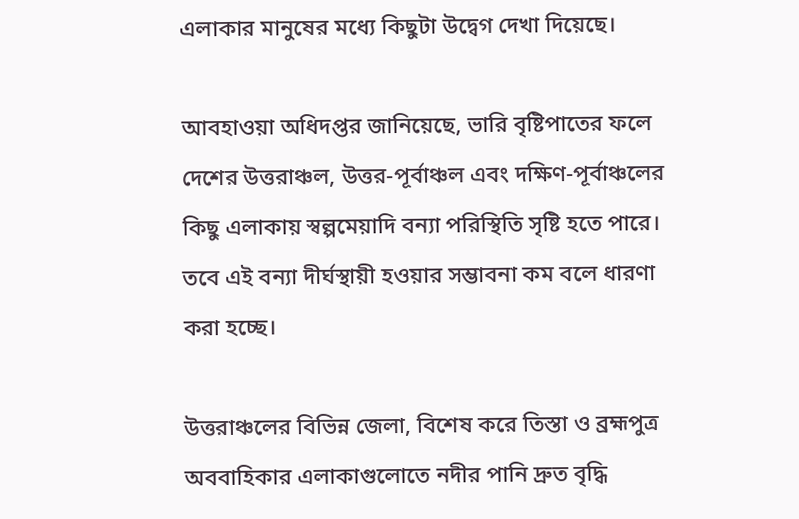এলাকার মানুষের মধ্যে কিছুটা উদ্বেগ দেখা দিয়েছে।

আবহাওয়া অধিদপ্তর জানিয়েছে, ভারি বৃষ্টিপাতের ফলে দেশের উত্তরাঞ্চল, উত্তর-পূর্বাঞ্চল এবং দক্ষিণ-পূর্বাঞ্চলের কিছু এলাকায় স্বল্পমেয়াদি বন্যা পরিস্থিতি সৃষ্টি হতে পারে। তবে এই বন্যা দীর্ঘস্থায়ী হওয়ার সম্ভাবনা কম বলে ধারণা করা হচ্ছে।

উত্তরাঞ্চলের বিভিন্ন জেলা, বিশেষ করে তিস্তা ও ব্রহ্মপুত্র অববাহিকার এলাকাগুলোতে নদীর পানি দ্রুত বৃদ্ধি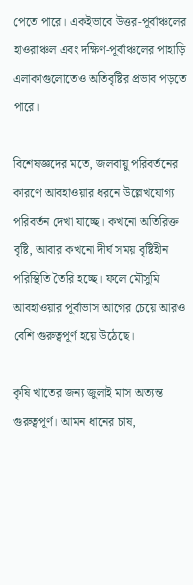পেতে পারে। একইভাবে উত্তর-পূর্বাঞ্চলের হাওরাঞ্চল এবং দক্ষিণ-পূর্বাঞ্চলের পাহাড়ি এলাকাগুলোতেও অতিবৃষ্টির প্রভাব পড়তে পারে।

বিশেষজ্ঞদের মতে, জলবায়ু পরিবর্তনের কারণে আবহাওয়ার ধরনে উল্লেখযোগ্য পরিবর্তন দেখা যাচ্ছে। কখনো অতিরিক্ত বৃষ্টি, আবার কখনো দীর্ঘ সময় বৃষ্টিহীন পরিস্থিতি তৈরি হচ্ছে। ফলে মৌসুমি আবহাওয়ার পূর্বাভাস আগের চেয়ে আরও বেশি গুরুত্বপূর্ণ হয়ে উঠেছে।

কৃষি খাতের জন্য জুলাই মাস অত্যন্ত গুরুত্বপূর্ণ। আমন ধানের চাষ,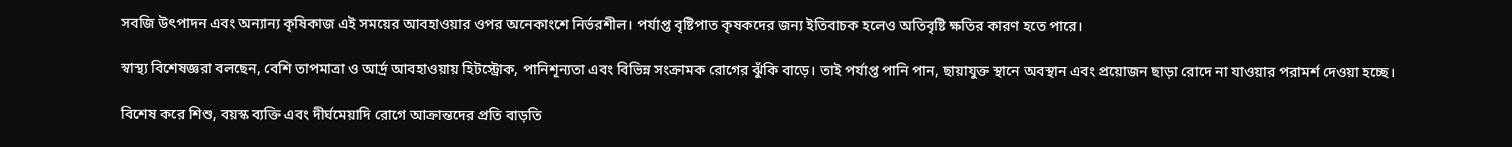সবজি উৎপাদন এবং অন্যান্য কৃষিকাজ এই সময়ের আবহাওয়ার ওপর অনেকাংশে নির্ভরশীল। পর্যাপ্ত বৃষ্টিপাত কৃষকদের জন্য ইতিবাচক হলেও অতিবৃষ্টি ক্ষতির কারণ হতে পারে।

স্বাস্থ্য বিশেষজ্ঞরা বলছেন, বেশি তাপমাত্রা ও আর্দ্র আবহাওয়ায় হিটস্ট্রোক, পানিশূন্যতা এবং বিভিন্ন সংক্রামক রোগের ঝুঁকি বাড়ে। তাই পর্যাপ্ত পানি পান, ছায়াযুক্ত স্থানে অবস্থান এবং প্রয়োজন ছাড়া রোদে না যাওয়ার পরামর্শ দেওয়া হচ্ছে।

বিশেষ করে শিশু, বয়স্ক ব্যক্তি এবং দীর্ঘমেয়াদি রোগে আক্রান্তদের প্রতি বাড়তি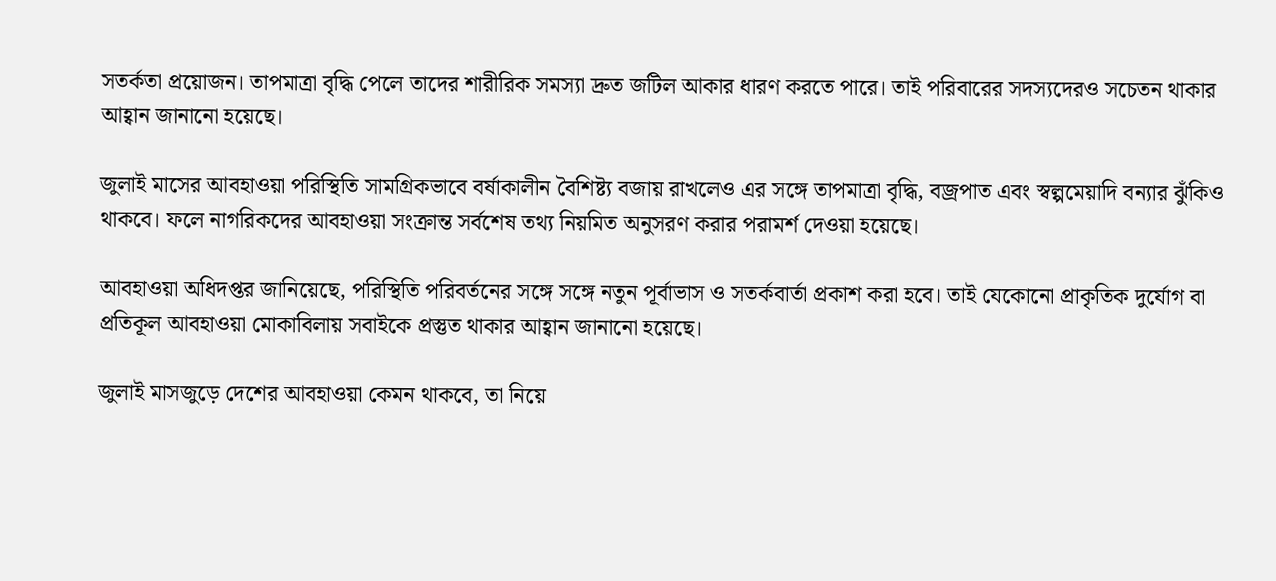সতর্কতা প্রয়োজন। তাপমাত্রা বৃদ্ধি পেলে তাদের শারীরিক সমস্যা দ্রুত জটিল আকার ধারণ করতে পারে। তাই পরিবারের সদস্যদেরও সচেতন থাকার আহ্বান জানানো হয়েছে।

জুলাই মাসের আবহাওয়া পরিস্থিতি সামগ্রিকভাবে বর্ষাকালীন বৈশিষ্ট্য বজায় রাখলেও এর সঙ্গে তাপমাত্রা বৃদ্ধি, বজ্রপাত এবং স্বল্পমেয়াদি বন্যার ঝুঁকিও থাকবে। ফলে নাগরিকদের আবহাওয়া সংক্রান্ত সর্বশেষ তথ্য নিয়মিত অনুসরণ করার পরামর্শ দেওয়া হয়েছে।

আবহাওয়া অধিদপ্তর জানিয়েছে, পরিস্থিতি পরিবর্তনের সঙ্গে সঙ্গে নতুন পূর্বাভাস ও সতর্কবার্তা প্রকাশ করা হবে। তাই যেকোনো প্রাকৃতিক দুর্যোগ বা প্রতিকূল আবহাওয়া মোকাবিলায় সবাইকে প্রস্তুত থাকার আহ্বান জানানো হয়েছে।

জুলাই মাসজুড়ে দেশের আবহাওয়া কেমন থাকবে, তা নিয়ে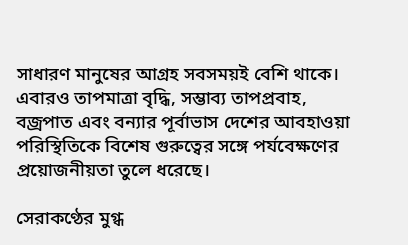সাধারণ মানুষের আগ্রহ সবসময়ই বেশি থাকে। এবারও তাপমাত্রা বৃদ্ধি, সম্ভাব্য তাপপ্রবাহ, বজ্রপাত এবং বন্যার পূর্বাভাস দেশের আবহাওয়া পরিস্থিতিকে বিশেষ গুরুত্বের সঙ্গে পর্যবেক্ষণের প্রয়োজনীয়তা তুলে ধরেছে।

সেরাকণ্ঠের মুগ্ধ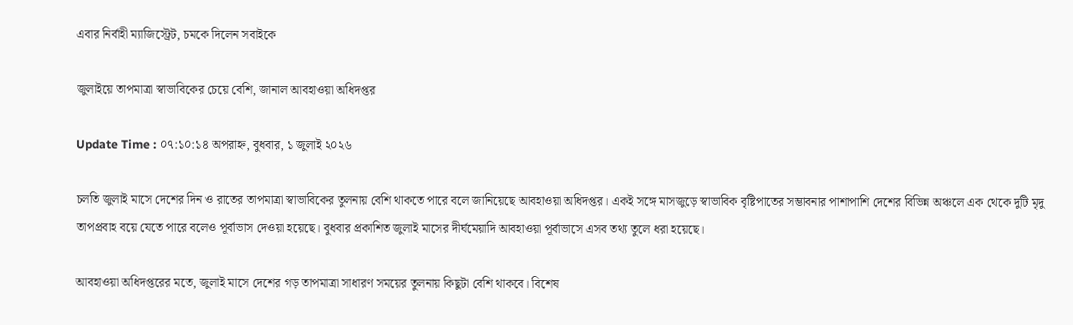এবার নির্বাহী ম্যাজিস্ট্রেট, চমকে দিলেন সবাইকে

জুলাইয়ে তাপমাত্রা স্বাভাবিকের চেয়ে বেশি, জানাল আবহাওয়া অধিদপ্তর

Update Time : ০৭:১০:১৪ অপরাহ্ন, বুধবার, ১ জুলাই ২০২৬

চলতি জুলাই মাসে দেশের দিন ও রাতের তাপমাত্রা স্বাভাবিকের তুলনায় বেশি থাকতে পারে বলে জানিয়েছে আবহাওয়া অধিদপ্তর। একই সঙ্গে মাসজুড়ে স্বাভাবিক বৃষ্টিপাতের সম্ভাবনার পাশাপাশি দেশের বিভিন্ন অঞ্চলে এক থেকে দুটি মৃদু তাপপ্রবাহ বয়ে যেতে পারে বলেও পূর্বাভাস দেওয়া হয়েছে। বুধবার প্রকাশিত জুলাই মাসের দীর্ঘমেয়াদি আবহাওয়া পূর্বাভাসে এসব তথ্য তুলে ধরা হয়েছে।

আবহাওয়া অধিদপ্তরের মতে, জুলাই মাসে দেশের গড় তাপমাত্রা সাধারণ সময়ের তুলনায় কিছুটা বেশি থাকবে। বিশেষ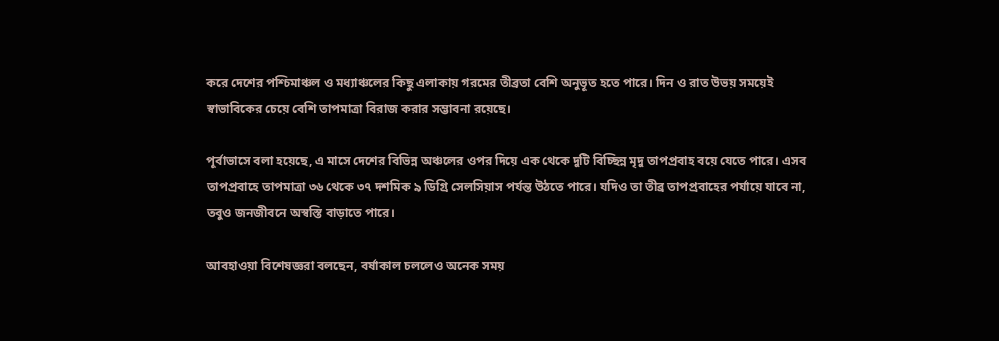করে দেশের পশ্চিমাঞ্চল ও মধ্যাঞ্চলের কিছু এলাকায় গরমের তীব্রতা বেশি অনুভূত হতে পারে। দিন ও রাত উভয় সময়েই স্বাভাবিকের চেয়ে বেশি তাপমাত্রা বিরাজ করার সম্ভাবনা রয়েছে।

পূর্বাভাসে বলা হয়েছে, এ মাসে দেশের বিভিন্ন অঞ্চলের ওপর দিয়ে এক থেকে দুটি বিচ্ছিন্ন মৃদু তাপপ্রবাহ বয়ে যেতে পারে। এসব তাপপ্রবাহে তাপমাত্রা ৩৬ থেকে ৩৭ দশমিক ৯ ডিগ্রি সেলসিয়াস পর্যন্ত উঠতে পারে। যদিও তা তীব্র তাপপ্রবাহের পর্যায়ে যাবে না, তবুও জনজীবনে অস্বস্তি বাড়াতে পারে।

আবহাওয়া বিশেষজ্ঞরা বলছেন, বর্ষাকাল চললেও অনেক সময়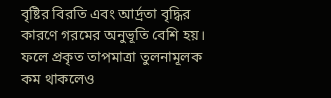বৃষ্টির বিরতি এবং আর্দ্রতা বৃদ্ধির কারণে গরমের অনুভূতি বেশি হয়। ফলে প্রকৃত তাপমাত্রা তুলনামূলক কম থাকলেও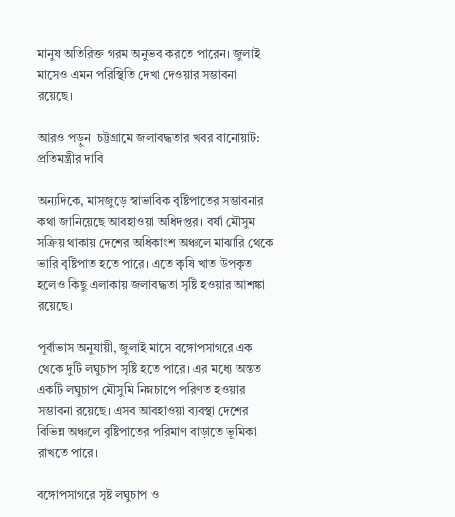মানুষ অতিরিক্ত গরম অনুভব করতে পারেন। জুলাই মাসেও এমন পরিস্থিতি দেখা দেওয়ার সম্ভাবনা রয়েছে।

আরও পড়ুন  চট্টগ্রামে জলাবদ্ধতার খবর বানোয়াট: প্রতিমন্ত্রীর দাবি

অন্যদিকে, মাসজুড়ে স্বাভাবিক বৃষ্টিপাতের সম্ভাবনার কথা জানিয়েছে আবহাওয়া অধিদপ্তর। বর্ষা মৌসুম সক্রিয় থাকায় দেশের অধিকাংশ অঞ্চলে মাঝারি থেকে ভারি বৃষ্টিপাত হতে পারে। এতে কৃষি খাত উপকৃত হলেও কিছু এলাকায় জলাবদ্ধতা সৃষ্টি হওয়ার আশঙ্কা রয়েছে।

পূর্বাভাস অনুযায়ী, জুলাই মাসে বঙ্গোপসাগরে এক থেকে দুটি লঘুচাপ সৃষ্টি হতে পারে। এর মধ্যে অন্তত একটি লঘুচাপ মৌসুমি নিম্নচাপে পরিণত হওয়ার সম্ভাবনা রয়েছে। এসব আবহাওয়া ব্যবস্থা দেশের বিভিন্ন অঞ্চলে বৃষ্টিপাতের পরিমাণ বাড়াতে ভূমিকা রাখতে পারে।

বঙ্গোপসাগরে সৃষ্ট লঘুচাপ ও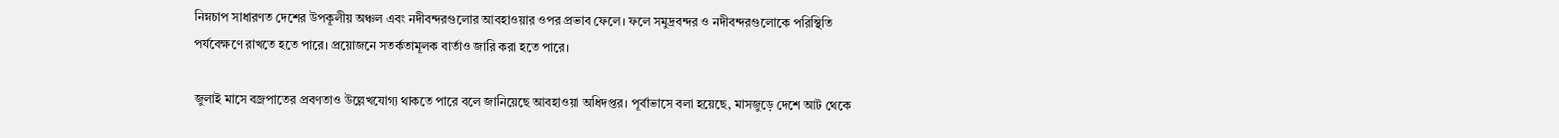নিম্নচাপ সাধারণত দেশের উপকূলীয় অঞ্চল এবং নদীবন্দরগুলোর আবহাওয়ার ওপর প্রভাব ফেলে। ফলে সমুদ্রবন্দর ও নদীবন্দরগুলোকে পরিস্থিতি পর্যবেক্ষণে রাখতে হতে পারে। প্রয়োজনে সতর্কতামূলক বার্তাও জারি করা হতে পারে।

জুলাই মাসে বজ্রপাতের প্রবণতাও উল্লেখযোগ্য থাকতে পারে বলে জানিয়েছে আবহাওয়া অধিদপ্তর। পূর্বাভাসে বলা হয়েছে, মাসজুড়ে দেশে আট থেকে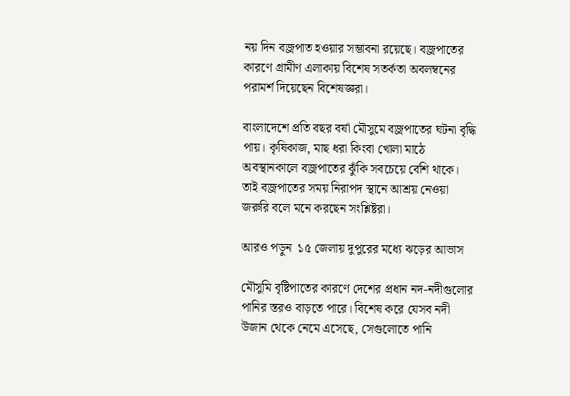নয় দিন বজ্রপাত হওয়ার সম্ভাবনা রয়েছে। বজ্রপাতের কারণে গ্রামীণ এলাকায় বিশেষ সতর্কতা অবলম্বনের পরামর্শ দিয়েছেন বিশেষজ্ঞরা।

বাংলাদেশে প্রতি বছর বর্ষা মৌসুমে বজ্রপাতের ঘটনা বৃদ্ধি পায়। কৃষিকাজ, মাছ ধরা কিংবা খোলা মাঠে অবস্থানকালে বজ্রপাতের ঝুঁকি সবচেয়ে বেশি থাকে। তাই বজ্রপাতের সময় নিরাপদ স্থানে আশ্রয় নেওয়া জরুরি বলে মনে করছেন সংশ্লিষ্টরা।

আরও পড়ুন  ১৫ জেলায় দুপুরের মধ্যে ঝড়ের আভাস

মৌসুমি বৃষ্টিপাতের কারণে দেশের প্রধান নদ-নদীগুলোর পানির স্তরও বাড়তে পারে। বিশেষ করে যেসব নদী উজান থেকে নেমে এসেছে, সেগুলোতে পানি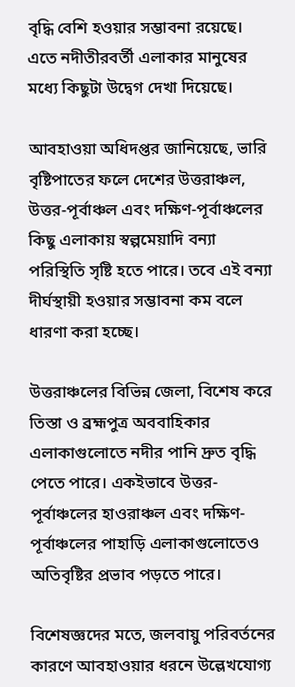বৃদ্ধি বেশি হওয়ার সম্ভাবনা রয়েছে। এতে নদীতীরবর্তী এলাকার মানুষের মধ্যে কিছুটা উদ্বেগ দেখা দিয়েছে।

আবহাওয়া অধিদপ্তর জানিয়েছে, ভারি বৃষ্টিপাতের ফলে দেশের উত্তরাঞ্চল, উত্তর-পূর্বাঞ্চল এবং দক্ষিণ-পূর্বাঞ্চলের কিছু এলাকায় স্বল্পমেয়াদি বন্যা পরিস্থিতি সৃষ্টি হতে পারে। তবে এই বন্যা দীর্ঘস্থায়ী হওয়ার সম্ভাবনা কম বলে ধারণা করা হচ্ছে।

উত্তরাঞ্চলের বিভিন্ন জেলা, বিশেষ করে তিস্তা ও ব্রহ্মপুত্র অববাহিকার এলাকাগুলোতে নদীর পানি দ্রুত বৃদ্ধি পেতে পারে। একইভাবে উত্তর-পূর্বাঞ্চলের হাওরাঞ্চল এবং দক্ষিণ-পূর্বাঞ্চলের পাহাড়ি এলাকাগুলোতেও অতিবৃষ্টির প্রভাব পড়তে পারে।

বিশেষজ্ঞদের মতে, জলবায়ু পরিবর্তনের কারণে আবহাওয়ার ধরনে উল্লেখযোগ্য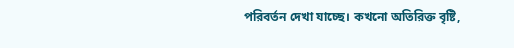পরিবর্তন দেখা যাচ্ছে। কখনো অতিরিক্ত বৃষ্টি,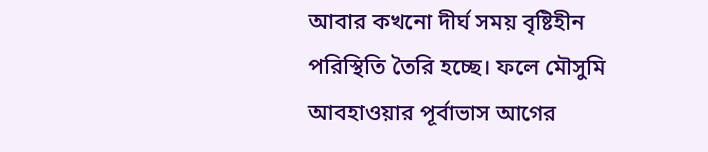আবার কখনো দীর্ঘ সময় বৃষ্টিহীন পরিস্থিতি তৈরি হচ্ছে। ফলে মৌসুমি আবহাওয়ার পূর্বাভাস আগের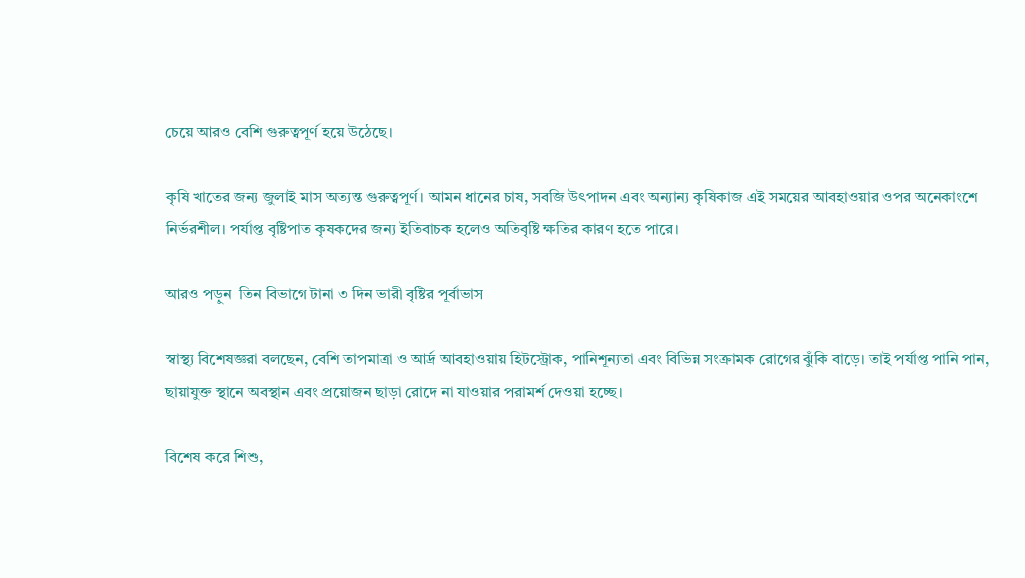চেয়ে আরও বেশি গুরুত্বপূর্ণ হয়ে উঠেছে।

কৃষি খাতের জন্য জুলাই মাস অত্যন্ত গুরুত্বপূর্ণ। আমন ধানের চাষ, সবজি উৎপাদন এবং অন্যান্য কৃষিকাজ এই সময়ের আবহাওয়ার ওপর অনেকাংশে নির্ভরশীল। পর্যাপ্ত বৃষ্টিপাত কৃষকদের জন্য ইতিবাচক হলেও অতিবৃষ্টি ক্ষতির কারণ হতে পারে।

আরও পড়ুন  তিন বিভাগে টানা ৩ দিন ভারী বৃষ্টির পূর্বাভাস

স্বাস্থ্য বিশেষজ্ঞরা বলছেন, বেশি তাপমাত্রা ও আর্দ্র আবহাওয়ায় হিটস্ট্রোক, পানিশূন্যতা এবং বিভিন্ন সংক্রামক রোগের ঝুঁকি বাড়ে। তাই পর্যাপ্ত পানি পান, ছায়াযুক্ত স্থানে অবস্থান এবং প্রয়োজন ছাড়া রোদে না যাওয়ার পরামর্শ দেওয়া হচ্ছে।

বিশেষ করে শিশু,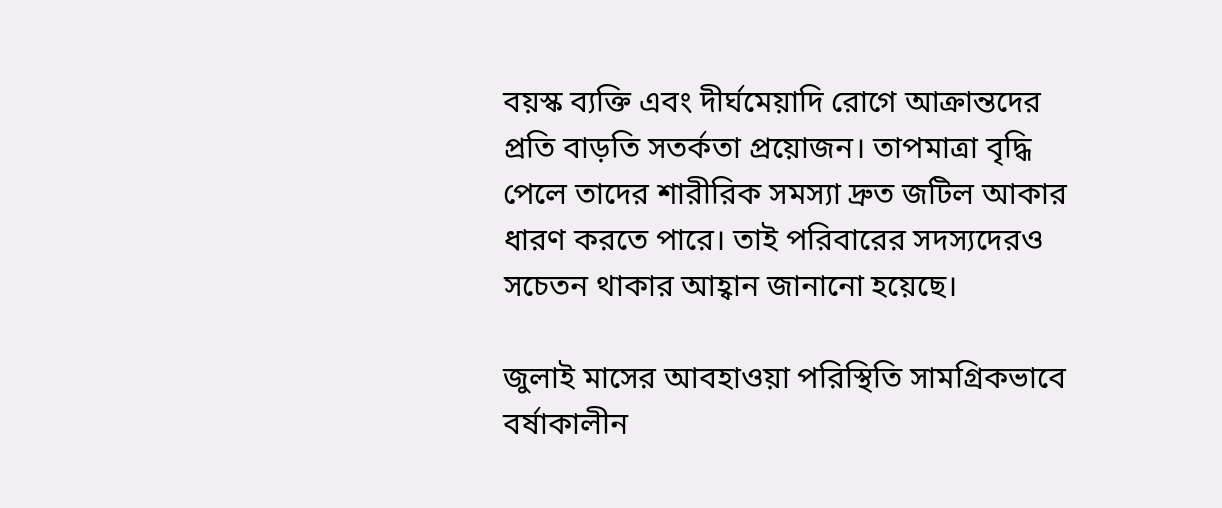বয়স্ক ব্যক্তি এবং দীর্ঘমেয়াদি রোগে আক্রান্তদের প্রতি বাড়তি সতর্কতা প্রয়োজন। তাপমাত্রা বৃদ্ধি পেলে তাদের শারীরিক সমস্যা দ্রুত জটিল আকার ধারণ করতে পারে। তাই পরিবারের সদস্যদেরও সচেতন থাকার আহ্বান জানানো হয়েছে।

জুলাই মাসের আবহাওয়া পরিস্থিতি সামগ্রিকভাবে বর্ষাকালীন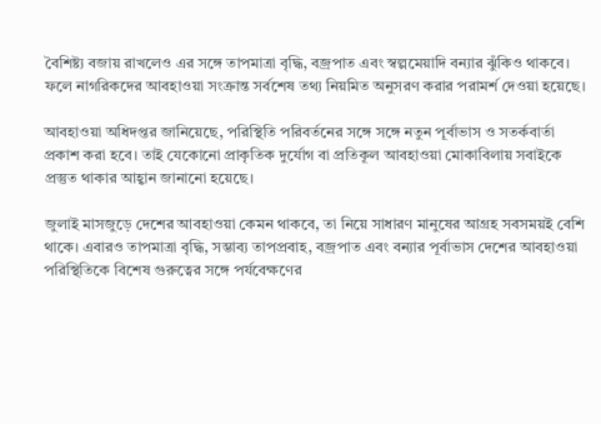বৈশিষ্ট্য বজায় রাখলেও এর সঙ্গে তাপমাত্রা বৃদ্ধি, বজ্রপাত এবং স্বল্পমেয়াদি বন্যার ঝুঁকিও থাকবে। ফলে নাগরিকদের আবহাওয়া সংক্রান্ত সর্বশেষ তথ্য নিয়মিত অনুসরণ করার পরামর্শ দেওয়া হয়েছে।

আবহাওয়া অধিদপ্তর জানিয়েছে, পরিস্থিতি পরিবর্তনের সঙ্গে সঙ্গে নতুন পূর্বাভাস ও সতর্কবার্তা প্রকাশ করা হবে। তাই যেকোনো প্রাকৃতিক দুর্যোগ বা প্রতিকূল আবহাওয়া মোকাবিলায় সবাইকে প্রস্তুত থাকার আহ্বান জানানো হয়েছে।

জুলাই মাসজুড়ে দেশের আবহাওয়া কেমন থাকবে, তা নিয়ে সাধারণ মানুষের আগ্রহ সবসময়ই বেশি থাকে। এবারও তাপমাত্রা বৃদ্ধি, সম্ভাব্য তাপপ্রবাহ, বজ্রপাত এবং বন্যার পূর্বাভাস দেশের আবহাওয়া পরিস্থিতিকে বিশেষ গুরুত্বের সঙ্গে পর্যবেক্ষণের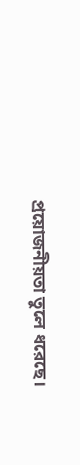প্রয়োজনীয়তা তুলে ধরেছে।